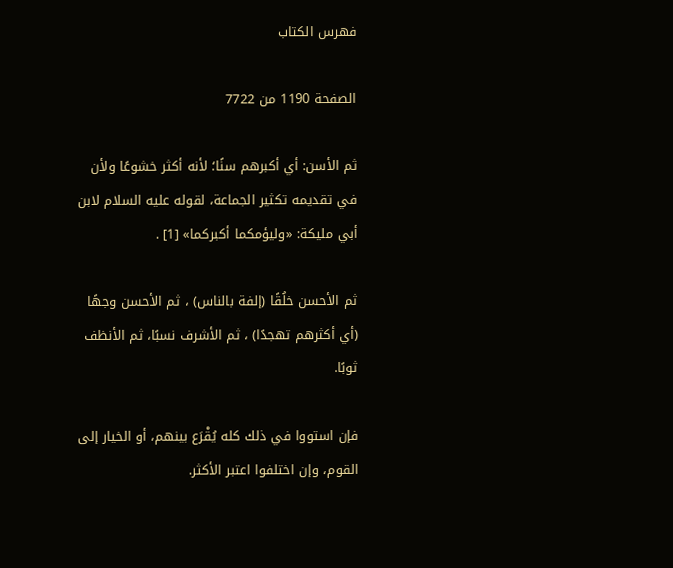فهرس الكتاب

الصفحة 1190 من 7722

ثم الأسن: أي أكبرهم سنًا؛ لأنه أكثر خشوعًا ولأن في تقديمه تكثير الجماعة، لقوله عليه السلام لابن أبي مليكة: «وليؤمكما أكبركما» [1] .

ثم الأحسن خلُقًا (إلفة بالناس) ، ثم الأحسن وجهًا (أي أكثرهم تهجدًا) ، ثم الأشرف نسبًا، ثم الأنظف ثوبًا.

فإن استووا في ذلك كله يُقْرَع بينهم، أو الخيار إلى القوم، وإن اختلفوا اعتبر الأكثر.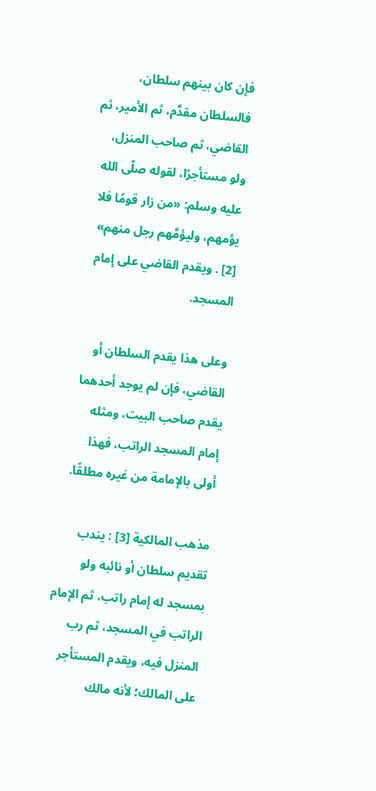فإن كان بينهم سلطان، فالسلطان مقدَّم، ثم الأمير، ثم القاضي، ثم صاحب المنزل، ولو مستأجرًا، لقوله صلّى الله عليه وسلم: «من زار قومًا فلا يؤمهم، وليؤمَّهم رجل منهم» [2] . ويقدم القاضي على إمام المسجد.

وعلى هذا يقدم السلطان أو القاضي، فإن لم يوجد أحدهما يقدم صاحب البيت، ومثله إمام المسجد الراتب، فهذا أولى بالإمامة من غيره مطلقًا.

مذهب المالكية [3] : يندب تقديم سلطان أو نائبه ولو بمسجد له إمام راتب، ثم الإمام الراتب في المسجد، ثم رب المنزل فيه، ويقدم المستأجر على المالك؛ لأنه مالك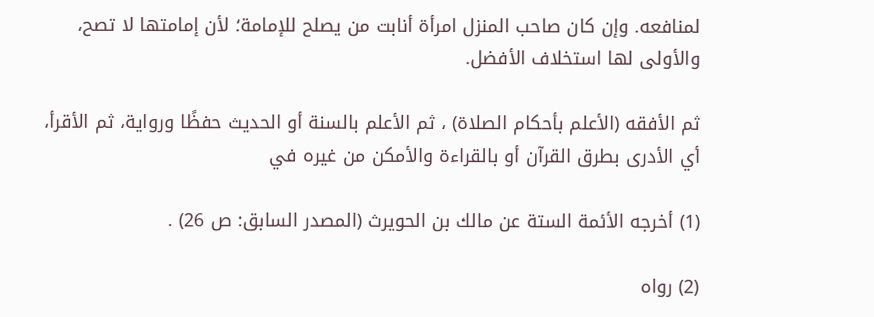لمنافعه. وإن كان صاحب المنزل امرأة أنابت من يصلح للإمامة؛ لأن إمامتها لا تصح، والأولى لها استخلاف الأفضل.

ثم الأفقه (الأعلم بأحكام الصلاة) ، ثم الأعلم بالسنة أو الحديث حفظًا ورواية، ثم الأقرأ، أي الأدرى بطرق القرآن أو بالقراءة والأمكن من غيره في

(1) أخرجه الأئمة الستة عن مالك بن الحويرث (المصدر السابق: ص 26) .

(2) رواه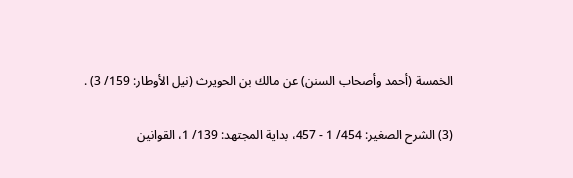الخمسة (أحمد وأصحاب السنن) عن مالك بن الحويرث (نيل الأوطار: 159/ 3) .

(3) الشرح الصغير: 454/ 1 - 457، بداية المجتهد: 139/ 1، القوانين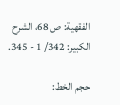الفقهية: ص 68، الشرح الكبير: 342/ 1 - 345.

حجم الخط: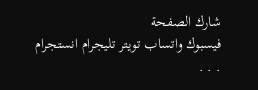شارك الصفحة
فيسبوك واتساب تويتر تليجرام انستجرام
. . .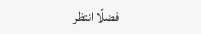فضلًا انتظر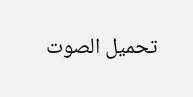تحميل الصوت